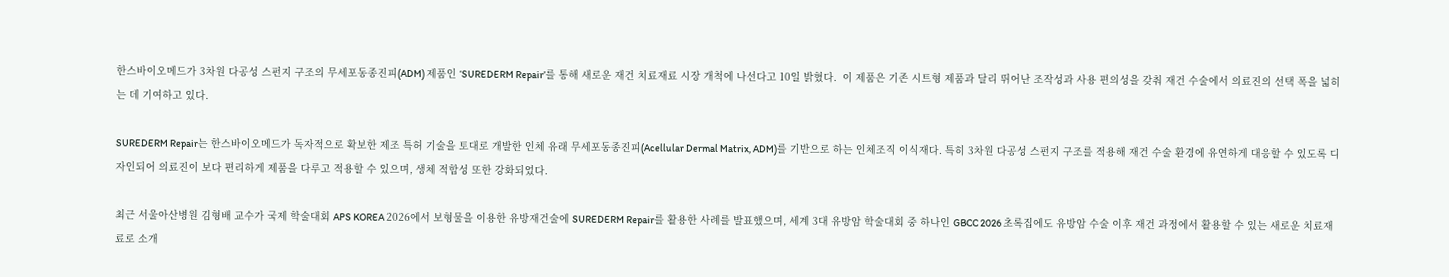한스바이오메드가 3차원 다공성 스펀지 구조의 무세포동종진피(ADM) 제품인 ‘SUREDERM Repair’를 통해 새로운 재건 치료재료 시장 개척에 나선다고 10일 밝혔다.  이 제품은 기존 시트형 제품과 달리 뛰어난 조작성과 사용 편의성을 갖춰 재건 수술에서 의료진의 선택 폭을 넓히는 데 기여하고 있다.

SUREDERM Repair는 한스바이오메드가 독자적으로 확보한 제조 특허 기술을 토대로 개발한 인체 유래 무세포동종진피(Acellular Dermal Matrix, ADM)를 기반으로 하는 인체조직 이식재다. 특히 3차원 다공성 스펀지 구조를 적용해 재건 수술 환경에 유연하게 대응할 수 있도록 디자인되어 의료진이 보다 편리하게 제품을 다루고 적용할 수 있으며, 생체 적합성 또한 강화되었다.

최근 서울아산병원 김형배 교수가 국제 학술대회 APS KOREA 2026에서 보형물을 이용한 유방재건술에 SUREDERM Repair를 활용한 사례를 발표했으며, 세계 3대 유방암 학술대회 중 하나인 GBCC 2026 초록집에도 유방암 수술 이후 재건 과정에서 활용할 수 있는 새로운 치료재료로 소개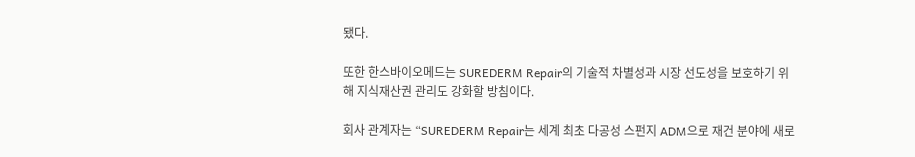됐다.

또한 한스바이오메드는 SUREDERM Repair의 기술적 차별성과 시장 선도성을 보호하기 위해 지식재산권 관리도 강화할 방침이다.

회사 관계자는 “SUREDERM Repair는 세계 최초 다공성 스펀지 ADM으로 재건 분야에 새로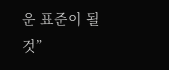운 표준이 될 것”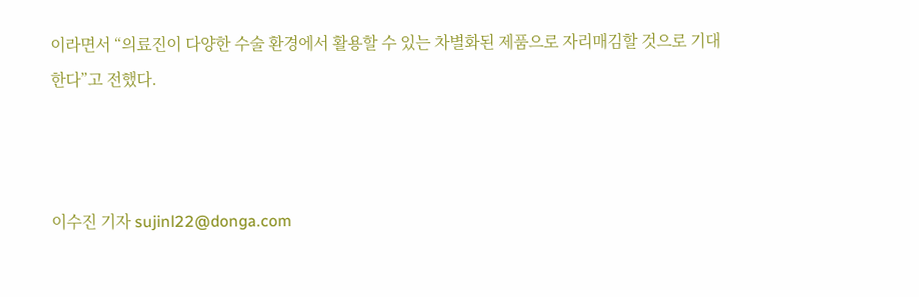이라면서 “의료진이 다양한 수술 환경에서 활용할 수 있는 차별화된 제품으로 자리매김할 것으로 기대한다”고 전했다.



이수진 기자 sujinl22@donga.com